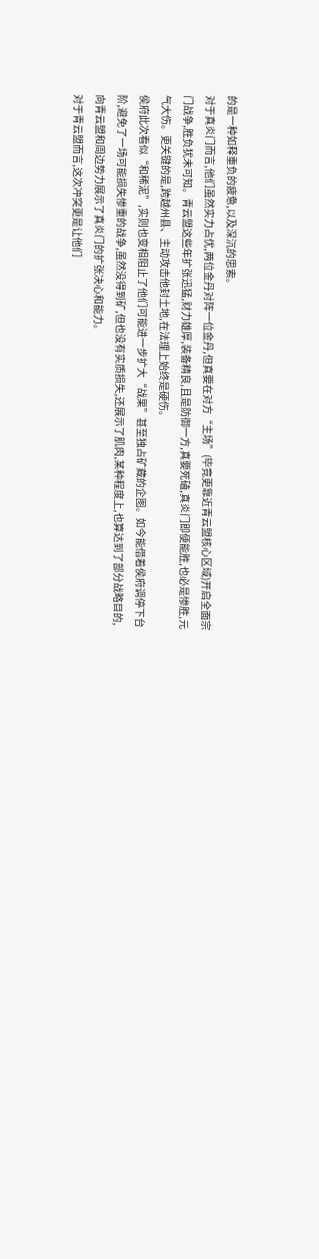的是一种如释重负的疲惫,以及深沉的思索。
对于真炎门而言,他们虽然实力占优,两位金丹对阵一位金丹,但真要在对方“主场”(毕竟更靠近青云盟核心区域)开启全面宗门战争,胜负犹未可知。青云盟这些年扩张迅猛,财力雄厚,装备精良,且是防御一方,真要死磕,真炎门即便能胜,也必是惨胜,元气大伤。更关键的是,跨越州县、主动攻击他封土地,在法理上始终是硬伤。
侯府此次看似“和稀泥”,实则也变相阻止了他们可能进一步扩大“战果”甚至独占矿藏的企图。如今能借着侯府调停下台阶,避免了一场可能损失惨重的战争,虽然没得到矿,但也没有实质损失,还展示了肌肉,某种程度上,也算达到了部分战略目的,向青云盟和周边势力展示了真炎门的扩张决心和能力。
对于青云盟而言,这次冲突更是让他们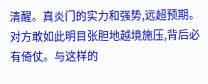清醒。真炎门的实力和强势,远超预期。对方敢如此明目张胆地越境施压,背后必有倚仗。与这样的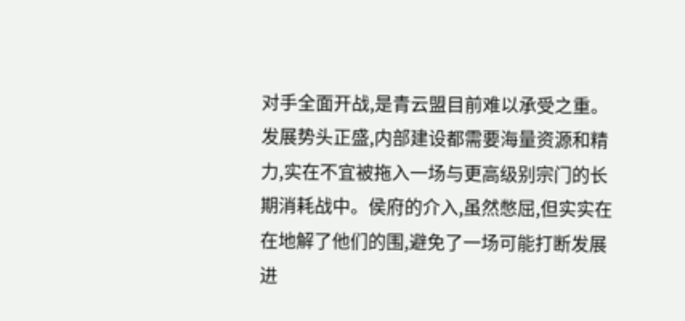对手全面开战,是青云盟目前难以承受之重。
发展势头正盛,内部建设都需要海量资源和精力,实在不宜被拖入一场与更高级别宗门的长期消耗战中。侯府的介入,虽然憋屈,但实实在在地解了他们的围,避免了一场可能打断发展进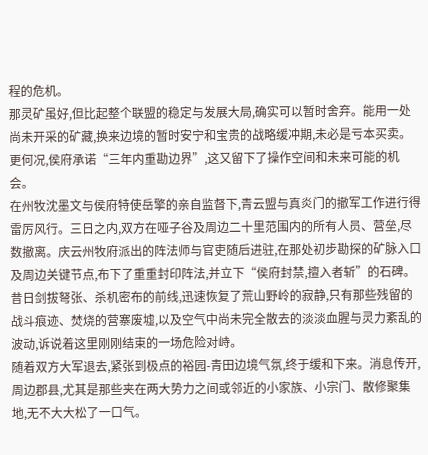程的危机。
那灵矿虽好,但比起整个联盟的稳定与发展大局,确实可以暂时舍弃。能用一处尚未开采的矿藏,换来边境的暂时安宁和宝贵的战略缓冲期,未必是亏本买卖。更何况,侯府承诺“三年内重勘边界”,这又留下了操作空间和未来可能的机会。
在州牧沈墨文与侯府特使岳擎的亲自监督下,青云盟与真炎门的撤军工作进行得雷厉风行。三日之内,双方在哑子谷及周边二十里范围内的所有人员、营垒,尽数撤离。庆云州牧府派出的阵法师与官吏随后进驻,在那处初步勘探的矿脉入口及周边关键节点,布下了重重封印阵法,并立下“侯府封禁,擅入者斩”的石碑。
昔日剑拔弩张、杀机密布的前线,迅速恢复了荒山野岭的寂静,只有那些残留的战斗痕迹、焚烧的营寨废墟,以及空气中尚未完全散去的淡淡血腥与灵力紊乱的波动,诉说着这里刚刚结束的一场危险对峙。
随着双方大军退去,紧张到极点的裕园-青田边境气氛,终于缓和下来。消息传开,周边郡县,尤其是那些夹在两大势力之间或邻近的小家族、小宗门、散修聚集地,无不大大松了一口气。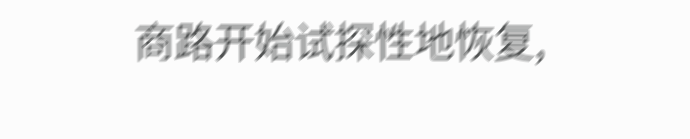商路开始试探性地恢复,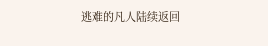逃难的凡人陆续返回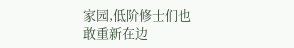家园,低阶修士们也敢重新在边